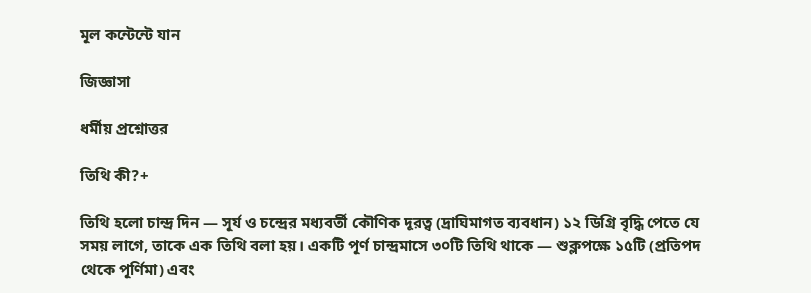মূল কন্টেন্টে যান

জিজ্ঞাসা

ধর্মীয় প্রশ্নোত্তর

তিথি কী?+

তিথি হলো চান্দ্র দিন — সূর্য ও চন্দ্রের মধ্যবর্তী কৌণিক দূরত্ব (দ্রাঘিমাগত ব্যবধান) ১২ ডিগ্রি বৃদ্ধি পেতে যে সময় লাগে, তাকে এক তিথি বলা হয়। একটি পূর্ণ চান্দ্রমাসে ৩০টি তিথি থাকে — শুক্লপক্ষে ১৫টি (প্রতিপদ থেকে পূর্ণিমা) এবং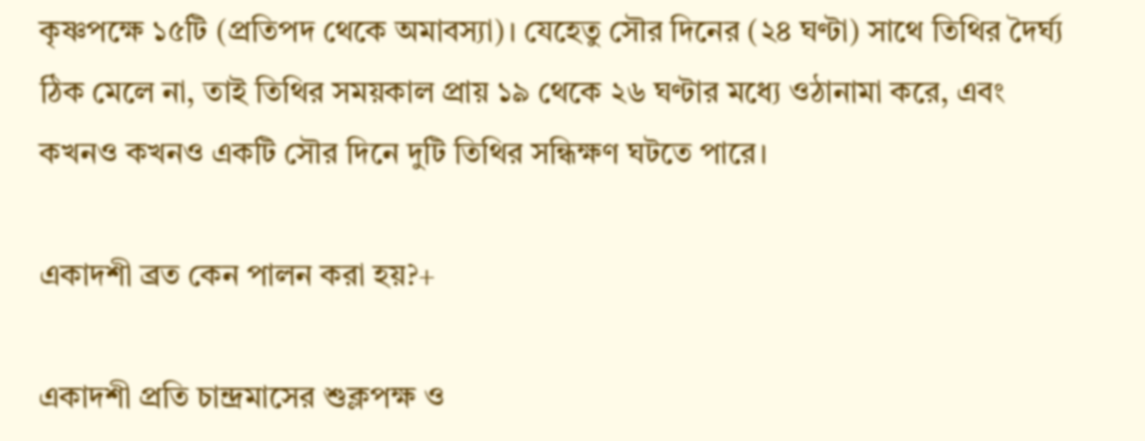কৃষ্ণপক্ষে ১৫টি (প্রতিপদ থেকে অমাবস্যা)। যেহেতু সৌর দিনের (২৪ ঘণ্টা) সাথে তিথির দৈর্ঘ্য ঠিক মেলে না, তাই তিথির সময়কাল প্রায় ১৯ থেকে ২৬ ঘণ্টার মধ্যে ওঠানামা করে, এবং কখনও কখনও একটি সৌর দিনে দুটি তিথির সন্ধিক্ষণ ঘটতে পারে।

একাদশী ব্রত কেন পালন করা হয়?+

একাদশী প্রতি চান্দ্রমাসের শুক্লপক্ষ ও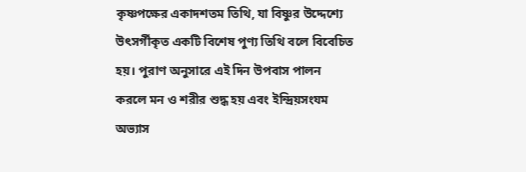কৃষ্ণপক্ষের একাদশতম তিথি, যা বিষ্ণুর উদ্দেশ্যে উৎসর্গীকৃত একটি বিশেষ পুণ্য তিথি বলে বিবেচিত হয়। পুরাণ অনুসারে এই দিন উপবাস পালন করলে মন ও শরীর শুদ্ধ হয় এবং ইন্দ্রিয়সংযম অভ্যাস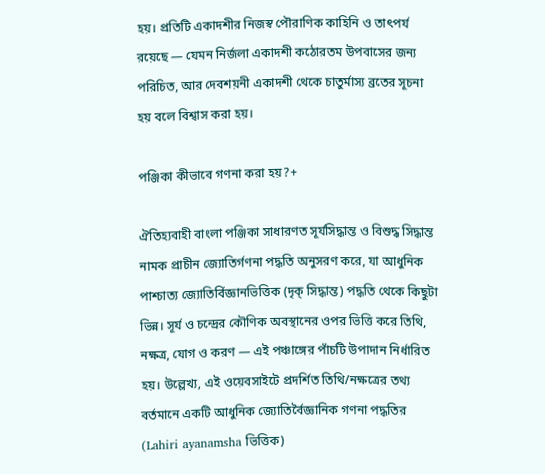হয়। প্রতিটি একাদশীর নিজস্ব পৌরাণিক কাহিনি ও তাৎপর্য রয়েছে — যেমন নির্জলা একাদশী কঠোরতম উপবাসের জন্য পরিচিত, আর দেবশয়নী একাদশী থেকে চাতুর্মাস্য ব্রতের সূচনা হয় বলে বিশ্বাস করা হয়।

পঞ্জিকা কীভাবে গণনা করা হয়?+

ঐতিহ্যবাহী বাংলা পঞ্জিকা সাধারণত সূর্যসিদ্ধান্ত ও বিশুদ্ধ সিদ্ধান্ত নামক প্রাচীন জ্যোতির্গণনা পদ্ধতি অনুসরণ করে, যা আধুনিক পাশ্চাত্য জ্যোতির্বিজ্ঞানভিত্তিক (দৃক্‌ সিদ্ধান্ত) পদ্ধতি থেকে কিছুটা ভিন্ন। সূর্য ও চন্দ্রের কৌণিক অবস্থানের ওপর ভিত্তি করে তিথি, নক্ষত্র, যোগ ও করণ — এই পঞ্চাঙ্গের পাঁচটি উপাদান নির্ধারিত হয়। উল্লেখ্য, এই ওয়েবসাইটে প্রদর্শিত তিথি/নক্ষত্রের তথ্য বর্তমানে একটি আধুনিক জ্যোতির্বৈজ্ঞানিক গণনা পদ্ধতির (Lahiri ayanamsha ভিত্তিক)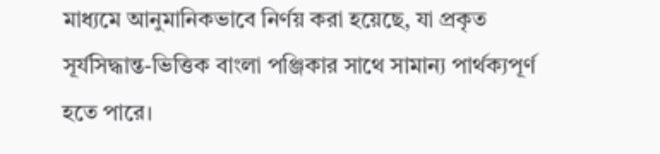মাধ্যমে আনুমানিকভাবে নির্ণয় করা হয়েছে, যা প্রকৃত সূর্যসিদ্ধান্ত-ভিত্তিক বাংলা পঞ্জিকার সাথে সামান্য পার্থক্যপূর্ণ হতে পারে।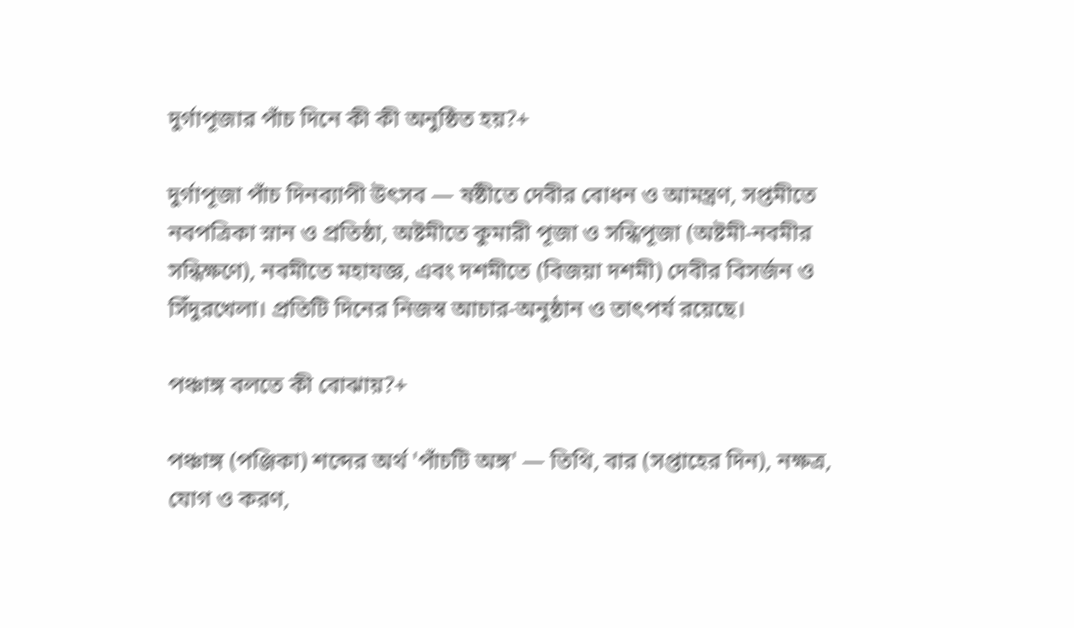দুর্গাপূজার পাঁচ দিনে কী কী অনুষ্ঠিত হয়?+

দুর্গাপূজা পাঁচ দিনব্যাপী উৎসব — ষষ্ঠীতে দেবীর বোধন ও আমন্ত্রণ, সপ্তমীতে নবপত্রিকা স্নান ও প্রতিষ্ঠা, অষ্টমীতে কুমারী পূজা ও সন্ধিপূজা (অষ্টমী-নবমীর সন্ধিক্ষণে), নবমীতে মহাযজ্ঞ, এবং দশমীতে (বিজয়া দশমী) দেবীর বিসর্জন ও সিঁদুরখেলা। প্রতিটি দিনের নিজস্ব আচার-অনুষ্ঠান ও তাৎপর্য রয়েছে।

পঞ্চাঙ্গ বলতে কী বোঝায়?+

পঞ্চাঙ্গ (পঞ্জিকা) শব্দের অর্থ 'পাঁচটি অঙ্গ' — তিথি, বার (সপ্তাহের দিন), নক্ষত্র, যোগ ও করণ,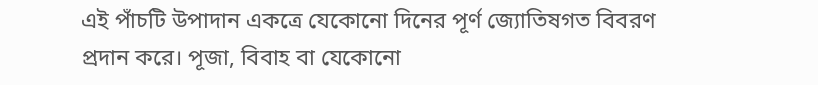এই পাঁচটি উপাদান একত্রে যেকোনো দিনের পূর্ণ জ্যোতিষগত বিবরণ প্রদান করে। পূজা, বিবাহ বা যেকোনো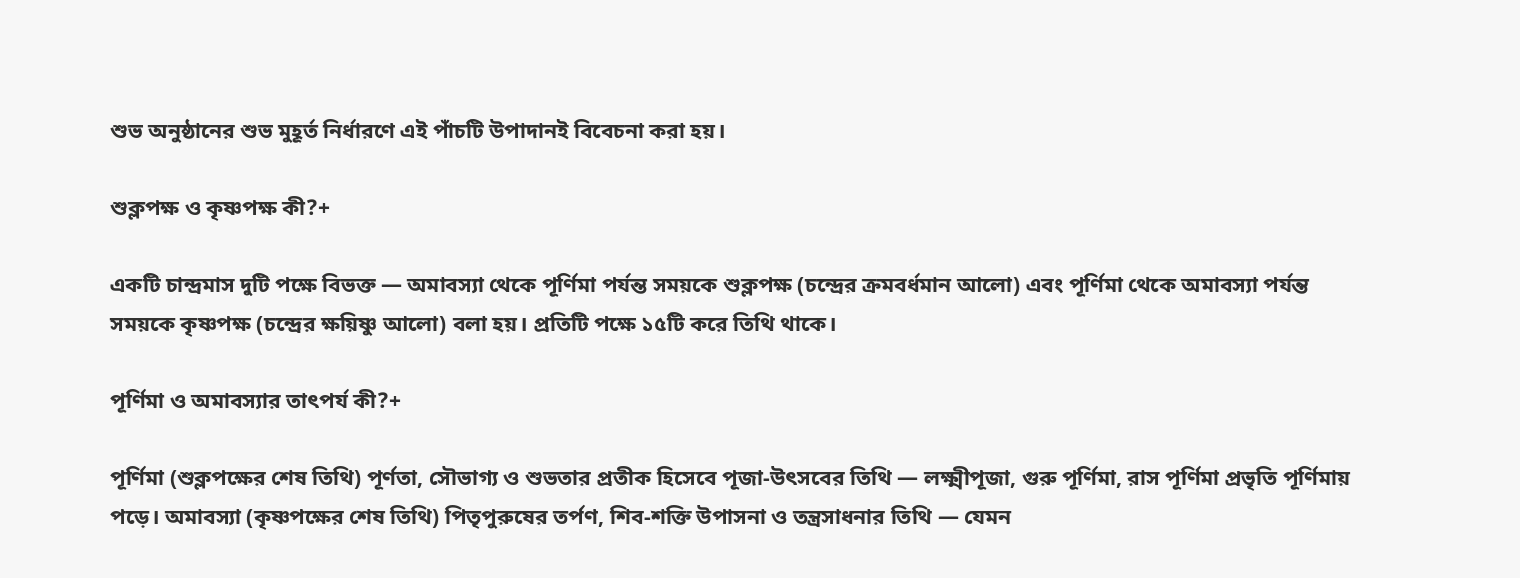শুভ অনুষ্ঠানের শুভ মুহূর্ত নির্ধারণে এই পাঁচটি উপাদানই বিবেচনা করা হয়।

শুক্লপক্ষ ও কৃষ্ণপক্ষ কী?+

একটি চান্দ্রমাস দুটি পক্ষে বিভক্ত — অমাবস্যা থেকে পূর্ণিমা পর্যন্ত সময়কে শুক্লপক্ষ (চন্দ্রের ক্রমবর্ধমান আলো) এবং পূর্ণিমা থেকে অমাবস্যা পর্যন্ত সময়কে কৃষ্ণপক্ষ (চন্দ্রের ক্ষয়িষ্ণু আলো) বলা হয়। প্রতিটি পক্ষে ১৫টি করে তিথি থাকে।

পূর্ণিমা ও অমাবস্যার তাৎপর্য কী?+

পূর্ণিমা (শুক্লপক্ষের শেষ তিথি) পূর্ণতা, সৌভাগ্য ও শুভতার প্রতীক হিসেবে পূজা-উৎসবের তিথি — লক্ষ্মীপূজা, গুরু পূর্ণিমা, রাস পূর্ণিমা প্রভৃতি পূর্ণিমায় পড়ে। অমাবস্যা (কৃষ্ণপক্ষের শেষ তিথি) পিতৃপুরুষের তর্পণ, শিব-শক্তি উপাসনা ও তন্ত্রসাধনার তিথি — যেমন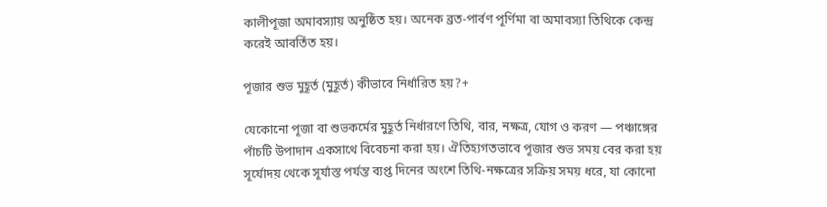কালীপূজা অমাবস্যায় অনুষ্ঠিত হয়। অনেক ব্রত-পার্বণ পূর্ণিমা বা অমাবস্যা তিথিকে কেন্দ্র করেই আবর্তিত হয়।

পূজার শুভ মুহূর্ত (মুহূর্ত) কীভাবে নির্ধারিত হয়?+

যেকোনো পূজা বা শুভকর্মের মুহূর্ত নির্ধারণে তিথি, বার, নক্ষত্র, যোগ ও করণ — পঞ্চাঙ্গের পাঁচটি উপাদান একসাথে বিবেচনা করা হয়। ঐতিহ্যগতভাবে পূজার শুভ সময় বের করা হয় সূর্যোদয় থেকে সূর্যাস্ত পর্যন্ত ব্যপ্ত দিনের অংশে তিথি-নক্ষত্রের সক্রিয় সময় ধরে, যা কোনো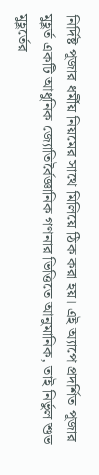নির্দিষ্ট পূজার ধর্মীয় নিয়মের সাথে মিলিয়ে ঠিক করা হয়। এই অ্যাপে প্রদর্শিত পূজার মুহূর্ত একটি আধুনিক জ্যোতির্বৈজ্ঞানিক গণনার ভিত্তিতে আনুমানিক, তাই নির্ভুল শুভ মুহূর্তের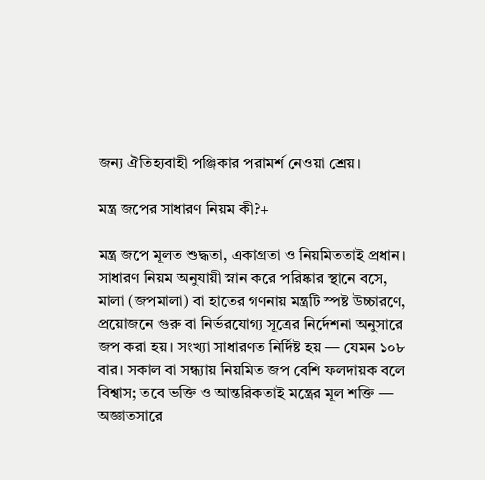জন্য ঐতিহ্যবাহী পঞ্জিকার পরামর্শ নেওয়া শ্রেয়।

মন্ত্র জপের সাধারণ নিয়ম কী?+

মন্ত্র জপে মূলত শুদ্ধতা, একাগ্রতা ও নিয়মিততাই প্রধান। সাধারণ নিয়ম অনুযায়ী স্নান করে পরিষ্কার স্থানে বসে, মালা (জপমালা) বা হাতের গণনায় মন্ত্রটি স্পষ্ট উচ্চারণে, প্রয়োজনে গুরু বা নির্ভরযোগ্য সূত্রের নির্দেশনা অনুসারে জপ করা হয়। সংখ্যা সাধারণত নির্দিষ্ট হয় — যেমন ১০৮ বার। সকাল বা সন্ধ্যায় নিয়মিত জপ বেশি ফলদায়ক বলে বিশ্বাস; তবে ভক্তি ও আন্তরিকতাই মন্ত্রের মূল শক্তি — অজ্ঞাতসারে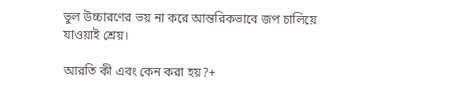ভুল উচ্চারণের ভয় না করে আন্তরিকভাবে জপ চালিয়ে যাওয়াই শ্রেয়।

আরতি কী এবং কেন করা হয়?+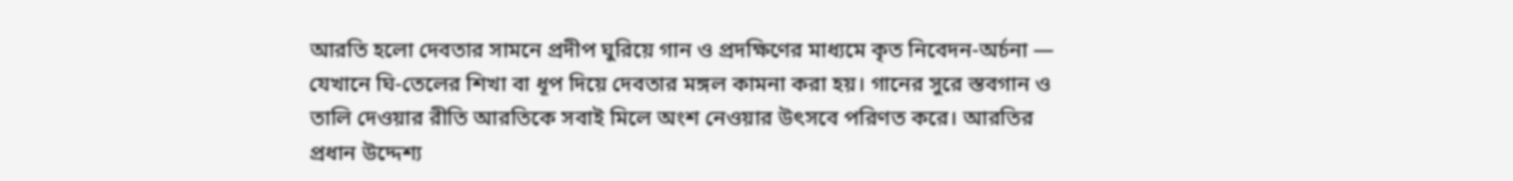আরতি হলো দেবতার সামনে প্রদীপ ঘুরিয়ে গান ও প্রদক্ষিণের মাধ্যমে কৃত নিবেদন-অর্চনা — যেখানে ঘি-তেলের শিখা বা ধূপ দিয়ে দেবতার মঙ্গল কামনা করা হয়। গানের সুরে স্তবগান ও তালি দেওয়ার রীতি আরতিকে সবাই মিলে অংশ নেওয়ার উৎসবে পরিণত করে। আরতির প্রধান উদ্দেশ্য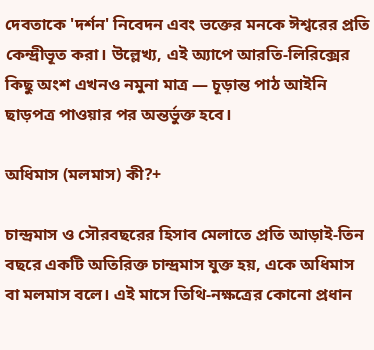দেবতাকে 'দর্শন' নিবেদন এবং ভক্তের মনকে ঈশ্বরের প্রতি কেন্দ্রীভূত করা। উল্লেখ্য, এই অ্যাপে আরতি-লিরিক্সের কিছু অংশ এখনও নমুনা মাত্র — চূড়ান্ত পাঠ আইনি ছাড়পত্র পাওয়ার পর অন্তর্ভুক্ত হবে।

অধিমাস (মলমাস) কী?+

চান্দ্রমাস ও সৌরবছরের হিসাব মেলাতে প্রতি আড়াই-তিন বছরে একটি অতিরিক্ত চান্দ্রমাস যুক্ত হয়, একে অধিমাস বা মলমাস বলে। এই মাসে তিথি-নক্ষত্রের কোনো প্রধান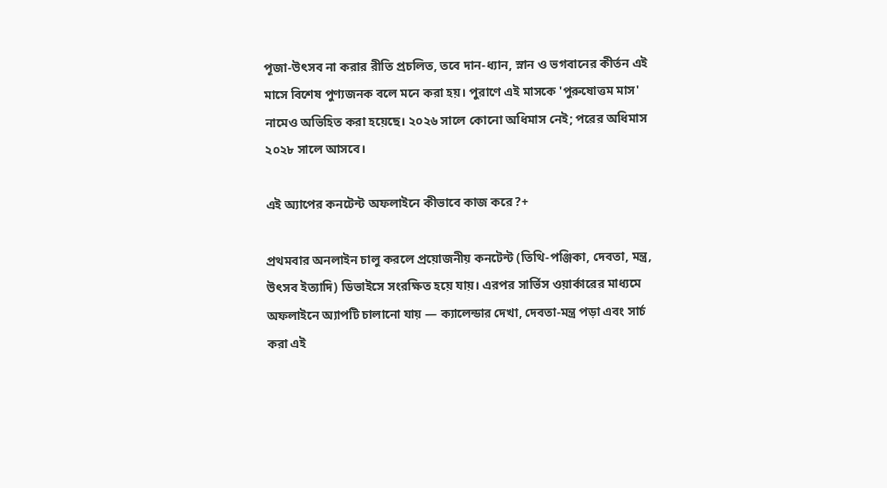পূজা-উৎসব না করার রীতি প্রচলিত, তবে দান-ধ্যান, স্নান ও ভগবানের কীর্তন এই মাসে বিশেষ পুণ্যজনক বলে মনে করা হয়। পুরাণে এই মাসকে 'পুরুষোত্তম মাস' নামেও অভিহিত করা হয়েছে। ২০২৬ সালে কোনো অধিমাস নেই; পরের অধিমাস ২০২৮ সালে আসবে।

এই অ্যাপের কনটেন্ট অফলাইনে কীভাবে কাজ করে?+

প্রথমবার অনলাইন চালু করলে প্রয়োজনীয় কনটেন্ট (তিথি-পঞ্জিকা, দেবতা, মন্ত্র, উৎসব ইত্যাদি) ডিভাইসে সংরক্ষিত হয়ে যায়। এরপর সার্ভিস ওয়ার্কারের মাধ্যমে অফলাইনে অ্যাপটি চালানো যায় — ক্যালেন্ডার দেখা, দেবতা-মন্ত্র পড়া এবং সার্চ করা এই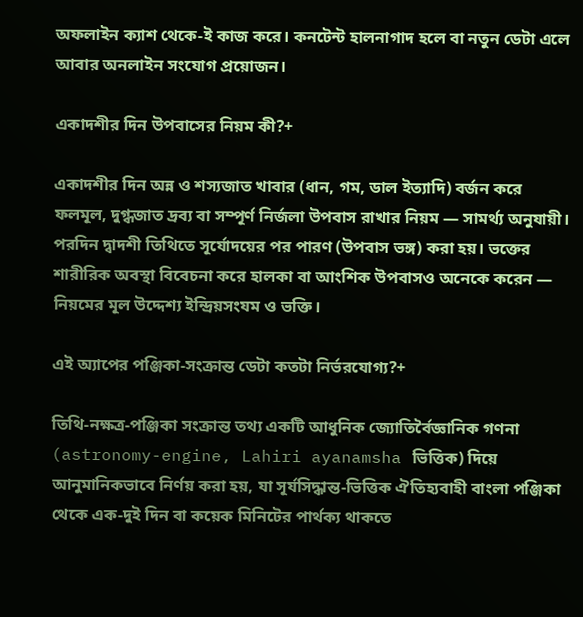অফলাইন ক্যাশ থেকে-ই কাজ করে। কনটেন্ট হালনাগাদ হলে বা নতুন ডেটা এলে আবার অনলাইন সংযোগ প্রয়োজন।

একাদশীর দিন উপবাসের নিয়ম কী?+

একাদশীর দিন অন্ন ও শস্যজাত খাবার (ধান, গম, ডাল ইত্যাদি) বর্জন করে ফলমূল, দুগ্ধজাত দ্রব্য বা সম্পূর্ণ নির্জলা উপবাস রাখার নিয়ম — সামর্থ্য অনুযায়ী। পরদিন দ্বাদশী তিথিতে সূর্যোদয়ের পর পারণ (উপবাস ভঙ্গ) করা হয়। ভক্তের শারীরিক অবস্থা বিবেচনা করে হালকা বা আংশিক উপবাসও অনেকে করেন — নিয়মের মূল উদ্দেশ্য ইন্দ্রিয়সংযম ও ভক্তি।

এই অ্যাপের পঞ্জিকা-সংক্রান্ত ডেটা কতটা নির্ভরযোগ্য?+

তিথি-নক্ষত্র-পঞ্জিকা সংক্রান্ত তথ্য একটি আধুনিক জ্যোতির্বৈজ্ঞানিক গণনা (astronomy-engine, Lahiri ayanamsha ভিত্তিক) দিয়ে আনুমানিকভাবে নির্ণয় করা হয়, যা সূর্যসিদ্ধান্ত-ভিত্তিক ঐতিহ্যবাহী বাংলা পঞ্জিকা থেকে এক-দুই দিন বা কয়েক মিনিটের পার্থক্য থাকতে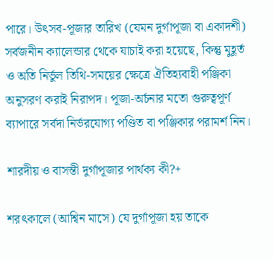পারে। উৎসব-পূজার তারিখ (যেমন দুর্গাপূজা বা একাদশী) সর্বজনীন ক্যালেন্ডার থেকে যাচাই করা হয়েছে, কিন্তু মুহূর্ত ও অতি নির্ভুল তিথি-সময়ের ক্ষেত্রে ঐতিহ্যবাহী পঞ্জিকা অনুসরণ করাই নিরাপদ। পূজা-অর্চনার মতো গুরুত্বপূর্ণ ব্যাপারে সর্বদা নির্ভরযোগ্য পণ্ডিত বা পঞ্জিকার পরামর্শ নিন।

শারদীয় ও বাসন্তী দুর্গাপূজার পার্থক্য কী?+

শরৎকালে (আশ্বিন মাসে) যে দুর্গাপূজা হয় তাকে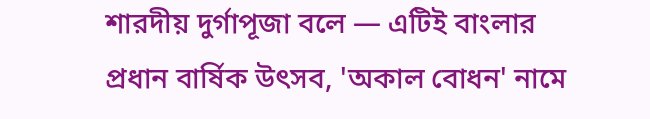শারদীয় দুর্গাপূজা বলে — এটিই বাংলার প্রধান বার্ষিক উৎসব, 'অকাল বোধন' নামে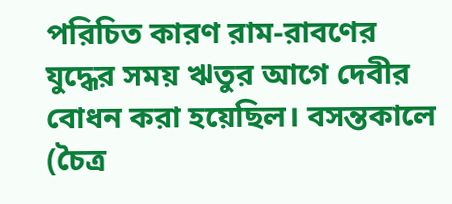পরিচিত কারণ রাম-রাবণের যুদ্ধের সময় ঋতুর আগে দেবীর বোধন করা হয়েছিল। বসন্তকালে (চৈত্র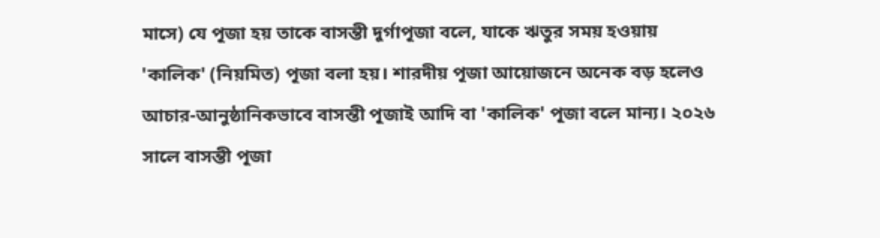মাসে) যে পূজা হয় তাকে বাসন্তী দুর্গাপূজা বলে, যাকে ঋতুর সময় হওয়ায় 'কালিক' (নিয়মিত) পূজা বলা হয়। শারদীয় পূজা আয়োজনে অনেক বড় হলেও আচার-আনুষ্ঠানিকভাবে বাসন্তী পূজাই আদি বা 'কালিক' পূজা বলে মান্য। ২০২৬ সালে বাসন্তী পূজা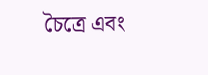চৈত্রে এবং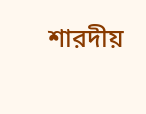শারদীয়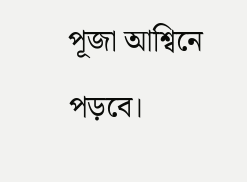পূজা আশ্বিনে পড়বে।